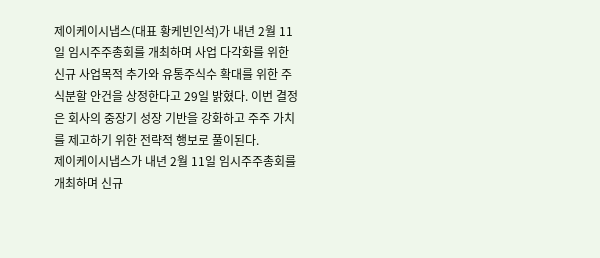제이케이시냅스(대표 황케빈인석)가 내년 2월 11일 임시주주총회를 개최하며 사업 다각화를 위한 신규 사업목적 추가와 유통주식수 확대를 위한 주식분할 안건을 상정한다고 29일 밝혔다. 이번 결정은 회사의 중장기 성장 기반을 강화하고 주주 가치를 제고하기 위한 전략적 행보로 풀이된다.
제이케이시냅스가 내년 2월 11일 임시주주총회를 개최하며 신규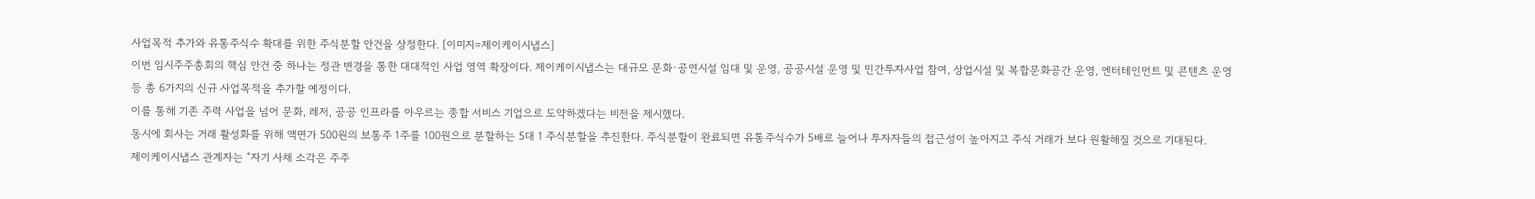사업목적 추가와 유통주식수 확대를 위한 주식분할 안건을 상정한다. [이미지=제이케이시냅스]
이번 임시주주총회의 핵심 안건 중 하나는 정관 변경을 통한 대대적인 사업 영역 확장이다. 제이케이시냅스는 대규모 문화·공연시설 임대 및 운영, 공공시설 운영 및 민간투자사업 참여, 상업시설 및 복합문화공간 운영, 엔터테인먼트 및 콘텐츠 운영 등 총 6가지의 신규 사업목적을 추가할 예정이다.
이를 통해 기존 주력 사업을 넘어 문화, 레저, 공공 인프라를 아우르는 종합 서비스 기업으로 도약하겠다는 비전을 제시했다.
동시에 회사는 거래 활성화를 위해 액면가 500원의 보통주 1주를 100원으로 분할하는 5대 1 주식분할을 추진한다. 주식분할이 완료되면 유통주식수가 5배로 늘어나 투자자들의 접근성이 높아지고 주식 거래가 보다 원활해질 것으로 기대된다.
제이케이시냅스 관계자는 “자기 사채 소각은 주주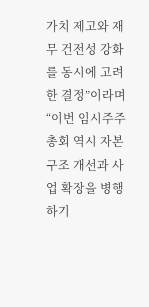가치 제고와 재무 건전성 강화를 동시에 고려한 결정”이라며 “이번 임시주주총회 역시 자본 구조 개선과 사업 확장을 병행하기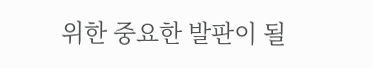위한 중요한 발판이 될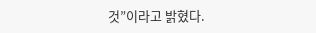것”이라고 밝혔다.